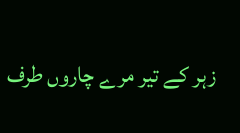زہر کے تیر مرے چاروں طرف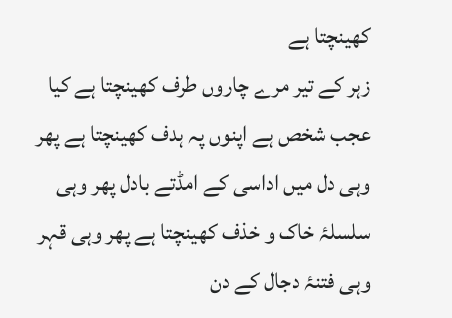کھینچتا ہے
زہر کے تیر مرے چاروں طرف کھینچتا ہے کیا عجب شخص ہے اپنوں پہ ہدف کھینچتا ہے پھر وہی دل میں اداسی کے امڈتے بادل پھر وہی سلسلۂ خاک و خذف کھینچتا ہے پھر وہی قہر وہی فتنۂ دجال کے دن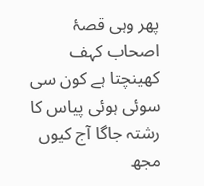پھر وہی قصۂ اصحاب کہف کھینچتا ہے کون سی سوئی ہوئی پیاس کا رشتہ جاگا آج کیوں مجھ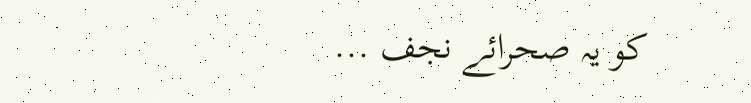کو یہ صحرائے نجف ...